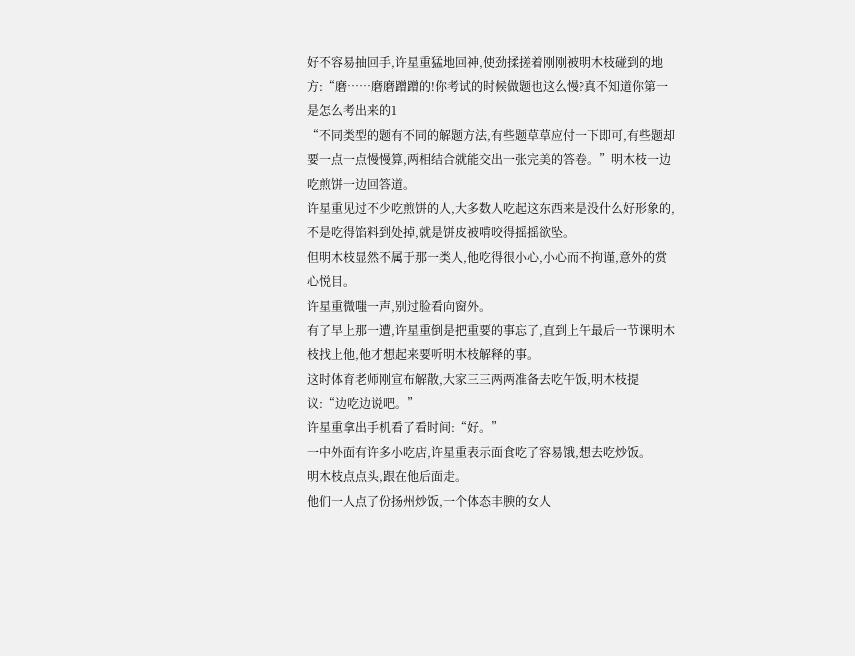好不容易抽回手,许星重猛地回神,使劲揉搓着刚刚被明木枝碰到的地方:“磨……磨磨蹭蹭的!你考试的时候做题也这么慢?真不知道你第一是怎么考出来的1
“不同类型的题有不同的解题方法,有些题草草应付一下即可,有些题却要一点一点慢慢算,两相结合就能交出一张完美的答卷。”明木枝一边吃煎饼一边回答道。
许星重见过不少吃煎饼的人,大多数人吃起这东西来是没什么好形象的,不是吃得馅料到处掉,就是饼皮被啃咬得摇摇欲坠。
但明木枝显然不属于那一类人,他吃得很小心,小心而不拘谨,意外的赏心悦目。
许星重微嗤一声,别过脸看向窗外。
有了早上那一遭,许星重倒是把重要的事忘了,直到上午最后一节课明木枝找上他,他才想起来要听明木枝解释的事。
这时体育老师刚宣布解散,大家三三两两准备去吃午饭,明木枝提议:“边吃边说吧。”
许星重拿出手机看了看时间:“好。”
一中外面有许多小吃店,许星重表示面食吃了容易饿,想去吃炒饭。
明木枝点点头,跟在他后面走。
他们一人点了份扬州炒饭,一个体态丰腴的女人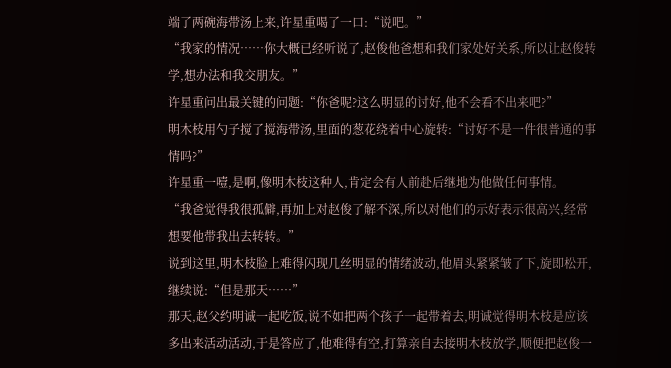端了两碗海带汤上来,许星重喝了一口:“说吧。”
“我家的情况……你大概已经听说了,赵俊他爸想和我们家处好关系,所以让赵俊转学,想办法和我交朋友。”
许星重问出最关键的问题:“你爸呢?这么明显的讨好,他不会看不出来吧?”
明木枝用勺子搅了搅海带汤,里面的葱花绕着中心旋转:“讨好不是一件很普通的事情吗?”
许星重一噎,是啊,像明木枝这种人,肯定会有人前赴后继地为他做任何事情。
“我爸觉得我很孤僻,再加上对赵俊了解不深,所以对他们的示好表示很高兴,经常想要他带我出去转转。”
说到这里,明木枝脸上难得闪现几丝明显的情绪波动,他眉头紧紧皱了下,旋即松开,继续说:“但是那天……”
那天,赵父约明诚一起吃饭,说不如把两个孩子一起带着去,明诚觉得明木枝是应该多出来活动活动,于是答应了,他难得有空,打算亲自去接明木枝放学,顺便把赵俊一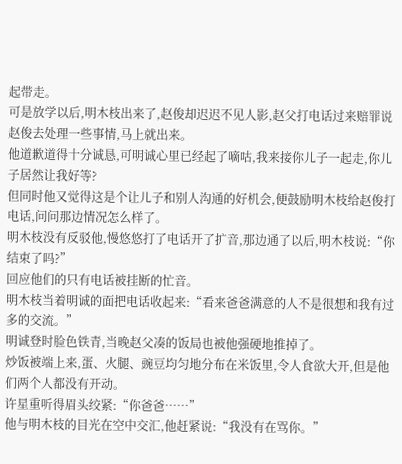起带走。
可是放学以后,明木枝出来了,赵俊却迟迟不见人影,赵父打电话过来赔罪说赵俊去处理一些事情,马上就出来。
他道歉道得十分诚恳,可明诚心里已经起了嘀咕,我来接你儿子一起走,你儿子居然让我好等?
但同时他又觉得这是个让儿子和别人沟通的好机会,便鼓励明木枝给赵俊打电话,问问那边情况怎么样了。
明木枝没有反驳他,慢悠悠打了电话开了扩音,那边通了以后,明木枝说:“你结束了吗?”
回应他们的只有电话被挂断的忙音。
明木枝当着明诚的面把电话收起来:“看来爸爸满意的人不是很想和我有过多的交流。”
明诚登时脸色铁青,当晚赵父凑的饭局也被他强硬地推掉了。
炒饭被端上来,蛋、火腿、豌豆均匀地分布在米饭里,令人食欲大开,但是他们两个人都没有开动。
许星重听得眉头绞紧:“你爸爸……”
他与明木枝的目光在空中交汇,他赶紧说:“我没有在骂你。”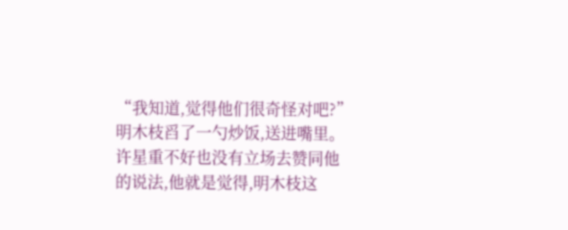“我知道,觉得他们很奇怪对吧?”明木枝舀了一勺炒饭,送进嘴里。
许星重不好也没有立场去赞同他的说法,他就是觉得,明木枝这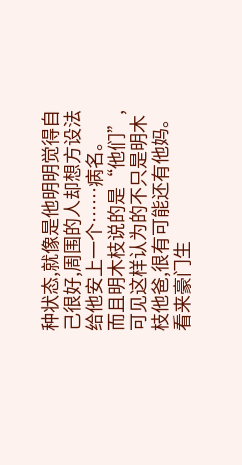种状态,就像是他明明觉得自己很好,周围的人却想方设法给他安上一个……病名。
而且明木枝说的是“他们”,可见这样认为的不只是明木枝他爸,很有可能还有他妈。
看来豪门生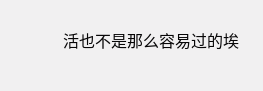活也不是那么容易过的埃